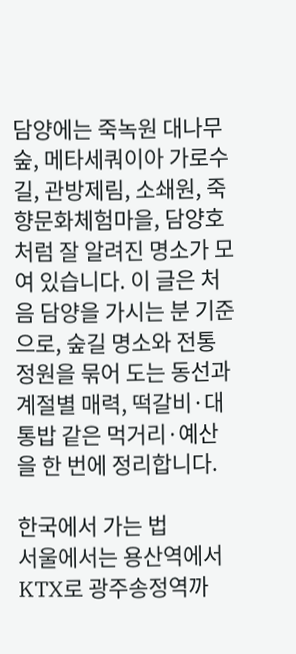담양에는 죽녹원 대나무숲, 메타세쿼이아 가로수길, 관방제림, 소쇄원, 죽향문화체험마을, 담양호처럼 잘 알려진 명소가 모여 있습니다. 이 글은 처음 담양을 가시는 분 기준으로, 숲길 명소와 전통 정원을 묶어 도는 동선과 계절별 매력, 떡갈비·대통밥 같은 먹거리·예산을 한 번에 정리합니다.

한국에서 가는 법
서울에서는 용산역에서 KTX로 광주송정역까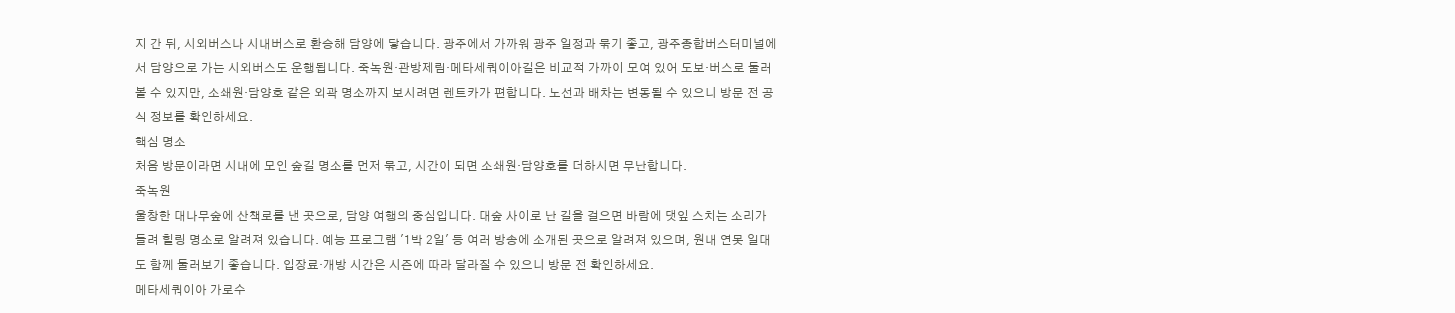지 간 뒤, 시외버스나 시내버스로 환승해 담양에 닿습니다. 광주에서 가까워 광주 일정과 묶기 좋고, 광주종합버스터미널에서 담양으로 가는 시외버스도 운행됩니다. 죽녹원·관방제림·메타세쿼이아길은 비교적 가까이 모여 있어 도보·버스로 둘러볼 수 있지만, 소쇄원·담양호 같은 외곽 명소까지 보시려면 렌트카가 편합니다. 노선과 배차는 변동될 수 있으니 방문 전 공식 정보를 확인하세요.
핵심 명소
처음 방문이라면 시내에 모인 숲길 명소를 먼저 묶고, 시간이 되면 소쇄원·담양호를 더하시면 무난합니다.
죽녹원
울창한 대나무숲에 산책로를 낸 곳으로, 담양 여행의 중심입니다. 대숲 사이로 난 길을 걸으면 바람에 댓잎 스치는 소리가 들려 힐링 명소로 알려져 있습니다. 예능 프로그램 '1박 2일' 등 여러 방송에 소개된 곳으로 알려져 있으며, 원내 연못 일대도 함께 둘러보기 좋습니다. 입장료·개방 시간은 시즌에 따라 달라질 수 있으니 방문 전 확인하세요.
메타세쿼이아 가로수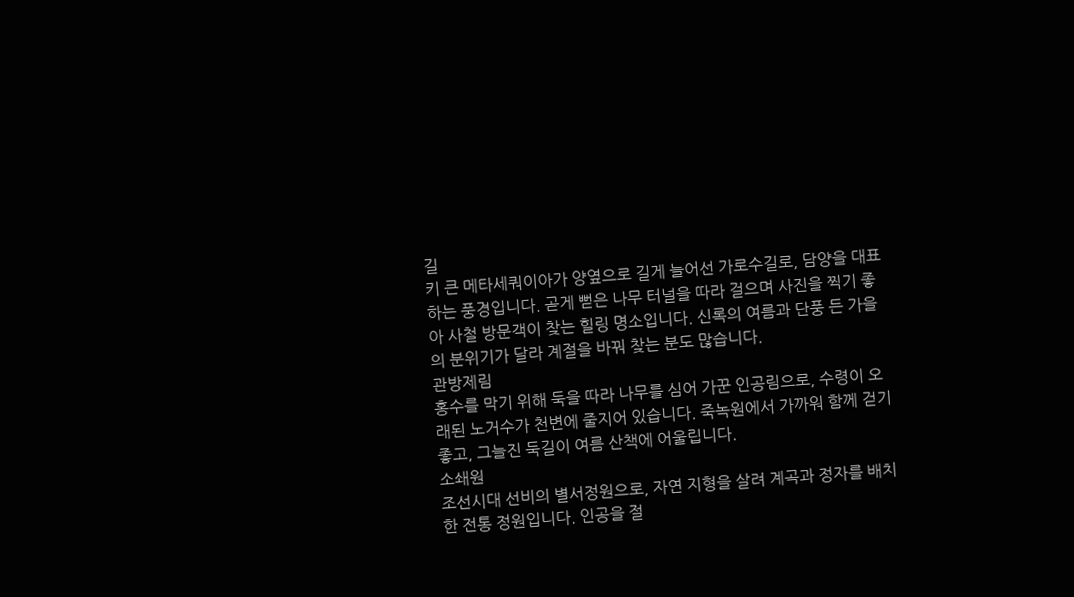길
키 큰 메타세쿼이아가 양옆으로 길게 늘어선 가로수길로, 담양을 대표하는 풍경입니다. 곧게 뻗은 나무 터널을 따라 걸으며 사진을 찍기 좋아 사철 방문객이 찾는 힐링 명소입니다. 신록의 여름과 단풍 든 가을의 분위기가 달라 계절을 바꿔 찾는 분도 많습니다.
관방제림
홍수를 막기 위해 둑을 따라 나무를 심어 가꾼 인공림으로, 수령이 오래된 노거수가 천변에 줄지어 있습니다. 죽녹원에서 가까워 함께 걷기 좋고, 그늘진 둑길이 여름 산책에 어울립니다.
소쇄원
조선시대 선비의 별서정원으로, 자연 지형을 살려 계곡과 정자를 배치한 전통 정원입니다. 인공을 절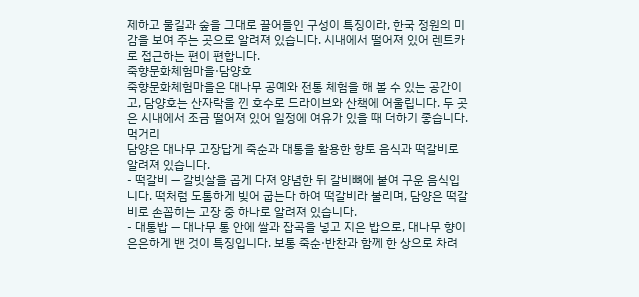제하고 물길과 숲을 그대로 끌어들인 구성이 특징이라, 한국 정원의 미감을 보여 주는 곳으로 알려져 있습니다. 시내에서 떨어져 있어 렌트카로 접근하는 편이 편합니다.
죽향문화체험마을·담양호
죽향문화체험마을은 대나무 공예와 전통 체험을 해 볼 수 있는 공간이고, 담양호는 산자락을 낀 호수로 드라이브와 산책에 어울립니다. 두 곳은 시내에서 조금 떨어져 있어 일정에 여유가 있을 때 더하기 좋습니다.
먹거리
담양은 대나무 고장답게 죽순과 대통을 활용한 향토 음식과 떡갈비로 알려져 있습니다.
- 떡갈비 — 갈빗살을 곱게 다져 양념한 뒤 갈비뼈에 붙여 구운 음식입니다. 떡처럼 도톰하게 빚어 굽는다 하여 떡갈비라 불리며, 담양은 떡갈비로 손꼽히는 고장 중 하나로 알려져 있습니다.
- 대통밥 — 대나무 통 안에 쌀과 잡곡을 넣고 지은 밥으로, 대나무 향이 은은하게 밴 것이 특징입니다. 보통 죽순·반찬과 함께 한 상으로 차려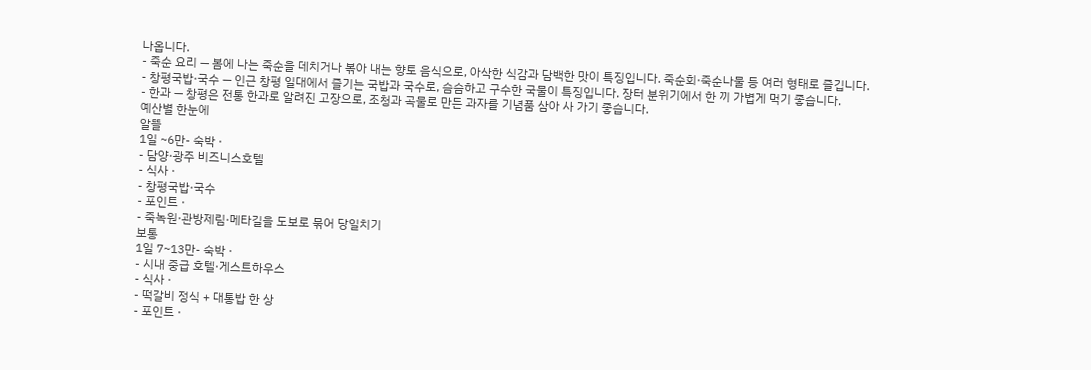나옵니다.
- 죽순 요리 — 봄에 나는 죽순을 데치거나 볶아 내는 향토 음식으로, 아삭한 식감과 담백한 맛이 특징입니다. 죽순회·죽순나물 등 여러 형태로 즐깁니다.
- 창평국밥·국수 — 인근 창평 일대에서 즐기는 국밥과 국수로, 슴슴하고 구수한 국물이 특징입니다. 장터 분위기에서 한 끼 가볍게 먹기 좋습니다.
- 한과 — 창평은 전통 한과로 알려진 고장으로, 조청과 곡물로 만든 과자를 기념품 삼아 사 가기 좋습니다.
예산별 한눈에
알뜰
1일 ~6만- 숙박 ·
- 담양·광주 비즈니스호텔
- 식사 ·
- 창평국밥·국수
- 포인트 ·
- 죽녹원·관방제림·메타길을 도보로 묶어 당일치기
보통
1일 7~13만- 숙박 ·
- 시내 중급 호텔·게스트하우스
- 식사 ·
- 떡갈비 정식 + 대통밥 한 상
- 포인트 ·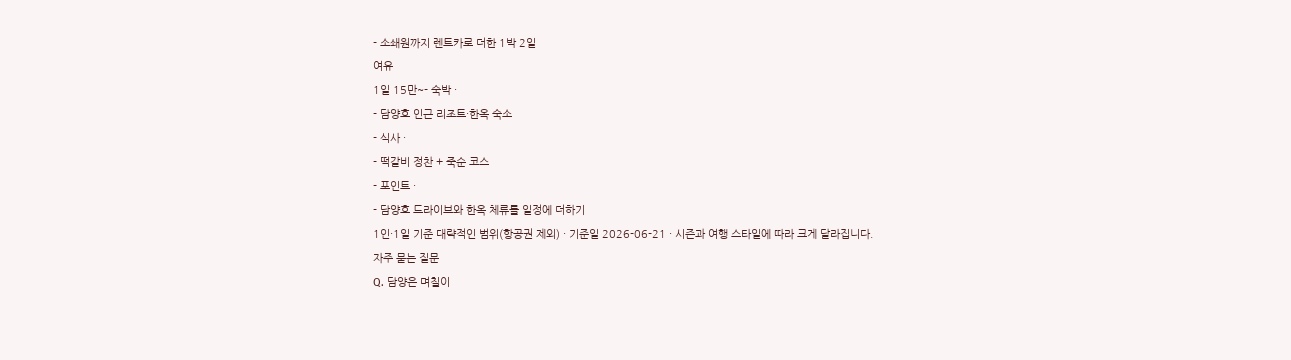- 소쇄원까지 렌트카로 더한 1박 2일
여유
1일 15만~- 숙박 ·
- 담양호 인근 리조트·한옥 숙소
- 식사 ·
- 떡갈비 정찬 + 죽순 코스
- 포인트 ·
- 담양호 드라이브와 한옥 체류를 일정에 더하기
1인·1일 기준 대략적인 범위(항공권 제외) · 기준일 2026-06-21 · 시즌과 여행 스타일에 따라 크게 달라집니다.
자주 묻는 질문
Q. 담양은 며칠이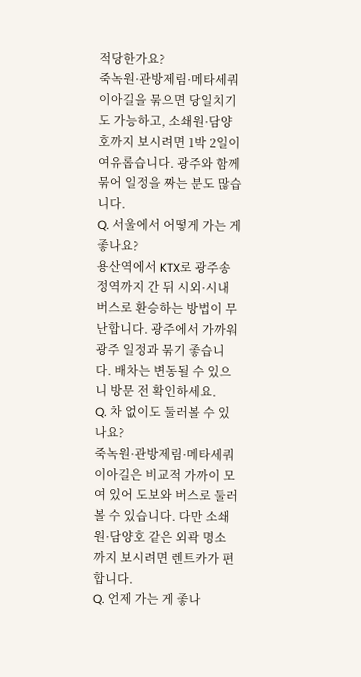적당한가요?
죽녹원·관방제림·메타세쿼이아길을 묶으면 당일치기도 가능하고, 소쇄원·담양호까지 보시려면 1박 2일이 여유롭습니다. 광주와 함께 묶어 일정을 짜는 분도 많습니다.
Q. 서울에서 어떻게 가는 게 좋나요?
용산역에서 KTX로 광주송정역까지 간 뒤 시외·시내버스로 환승하는 방법이 무난합니다. 광주에서 가까워 광주 일정과 묶기 좋습니다. 배차는 변동될 수 있으니 방문 전 확인하세요.
Q. 차 없이도 둘러볼 수 있나요?
죽녹원·관방제림·메타세쿼이아길은 비교적 가까이 모여 있어 도보와 버스로 둘러볼 수 있습니다. 다만 소쇄원·담양호 같은 외곽 명소까지 보시려면 렌트카가 편합니다.
Q. 언제 가는 게 좋나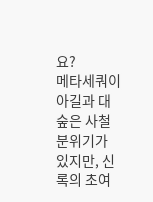요?
메타세쿼이아길과 대숲은 사철 분위기가 있지만, 신록의 초여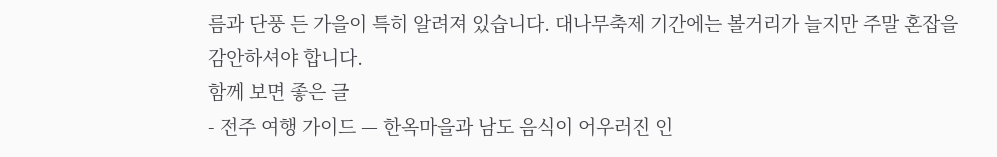름과 단풍 든 가을이 특히 알려져 있습니다. 대나무축제 기간에는 볼거리가 늘지만 주말 혼잡을 감안하셔야 합니다.
함께 보면 좋은 글
- 전주 여행 가이드 — 한옥마을과 남도 음식이 어우러진 인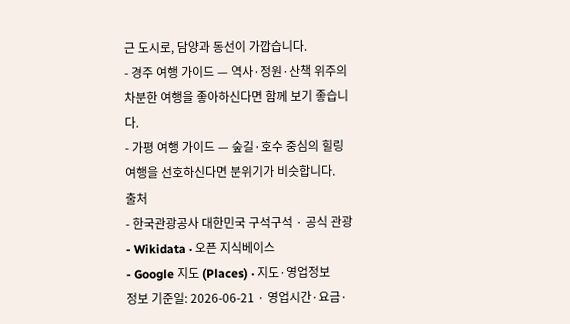근 도시로, 담양과 동선이 가깝습니다.
- 경주 여행 가이드 — 역사·정원·산책 위주의 차분한 여행을 좋아하신다면 함께 보기 좋습니다.
- 가평 여행 가이드 — 숲길·호수 중심의 힐링 여행을 선호하신다면 분위기가 비슷합니다.
출처
- 한국관광공사 대한민국 구석구석 · 공식 관광
- Wikidata · 오픈 지식베이스
- Google 지도 (Places) · 지도·영업정보
정보 기준일: 2026-06-21 · 영업시간·요금·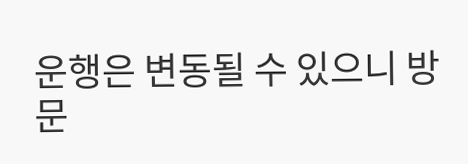운행은 변동될 수 있으니 방문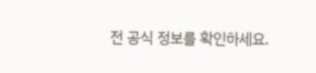전 공식 정보를 확인하세요.